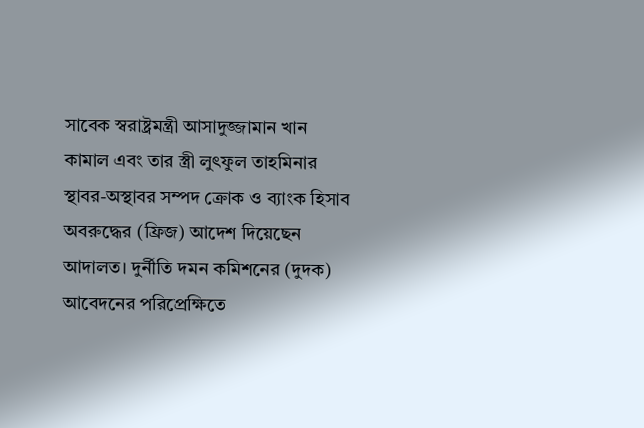সাবেক স্বরাষ্ট্রমন্ত্রী আসাদুজ্জামান খান কামাল এবং তার স্ত্রী লুৎফুল তাহমিনার স্থাবর-অস্থাবর সম্পদ ক্রোক ও ব্যাংক হিসাব অবরুদ্ধের (ফ্রিজ) আদেশ দিয়েছেন আদালত। দুর্নীতি দমন কমিশনের (দুদক) আবেদনের পরিপ্রেক্ষিতে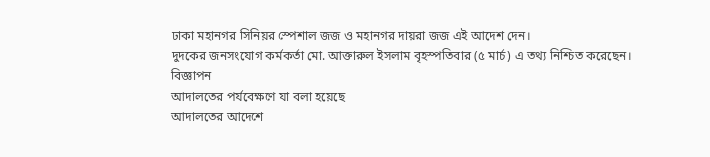ঢাকা মহানগর সিনিয়র স্পেশাল জজ ও মহানগর দায়রা জজ এই আদেশ দেন।
দুদকের জনসংযোগ কর্মকর্তা মো. আক্তারুল ইসলাম বৃহস্পতিবার (৫ মার্চ) এ তথ্য নিশ্চিত করেছেন।
বিজ্ঞাপন
আদালতের পর্যবেক্ষণে যা বলা হয়েছে
আদালতের আদেশে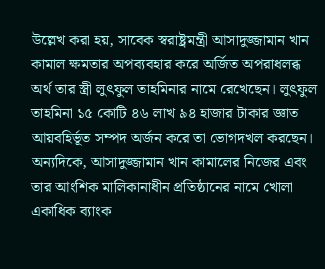উল্লেখ করা হয়, সাবেক স্বরাষ্ট্রমন্ত্রী আসাদুজ্জামান খান কামাল ক্ষমতার অপব্যবহার করে অর্জিত অপরাধলব্ধ অর্থ তার স্ত্রী লুৎফুল তাহমিনার নামে রেখেছেন। লুৎফুল তাহমিনা ১৫ কোটি ৪৬ লাখ ৯৪ হাজার টাকার জ্ঞাত আয়বহির্ভূত সম্পদ অর্জন করে তা ভোগদখল করছেন।
অন্যদিকে, আসাদুজ্জামান খান কামালের নিজের এবং তার আংশিক মালিকানাধীন প্রতিষ্ঠানের নামে খোলা একাধিক ব্যাংক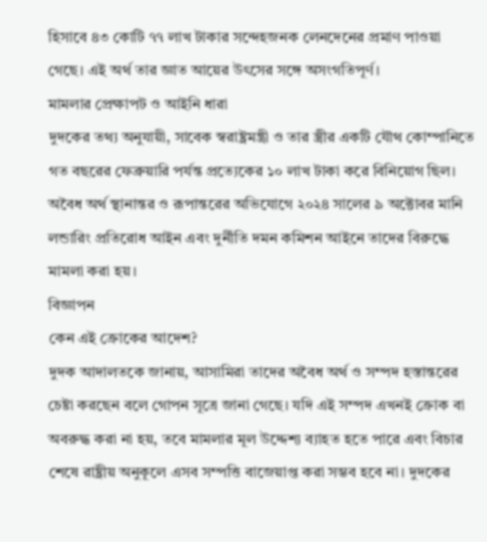হিসাবে ৪৩ কোটি ৭৭ লাখ টাকার সন্দেহজনক লেনদেনের প্রমাণ পাওয়া গেছে। এই অর্থ তার জ্ঞাত আয়ের উৎসের সঙ্গে অসংগতিপূর্ণ।
মামলার প্রেক্ষাপট ও আইনি ধারা
দুদকের তথ্য অনুযায়ী, সাবেক স্বরাষ্ট্রমন্ত্রী ও তার স্ত্রীর একটি যৌথ কোম্পানিতে গত বছরের ফেব্রুয়ারি পর্যন্ত প্রত্যেকের ১০ লাখ টাকা করে বিনিয়োগ ছিল। অবৈধ অর্থ স্থানান্তর ও রূপান্তরের অভিযোগে ২০২৪ সালের ৯ অক্টোবর মানি লন্ডারিং প্রতিরোধ আইন এবং দুর্নীতি দমন কমিশন আইনে তাদের বিরুদ্ধে মামলা করা হয়।
বিজ্ঞাপন
কেন এই ক্রোকের আদেশ?
দুদক আদালতকে জানায়, আসামিরা তাদের অবৈধ অর্থ ও সম্পদ হস্তান্তরের চেষ্টা করছেন বলে গোপন সূত্রে জানা গেছে। যদি এই সম্পদ এখনই ক্রোক বা অবরুদ্ধ করা না হয়, তবে মামলার মূল উদ্দেশ্য ব্যাহত হতে পারে এবং বিচার শেষে রাষ্ট্রীয় অনুকূলে এসব সম্পত্তি বাজেয়াপ্ত করা সম্ভব হবে না। দুদকের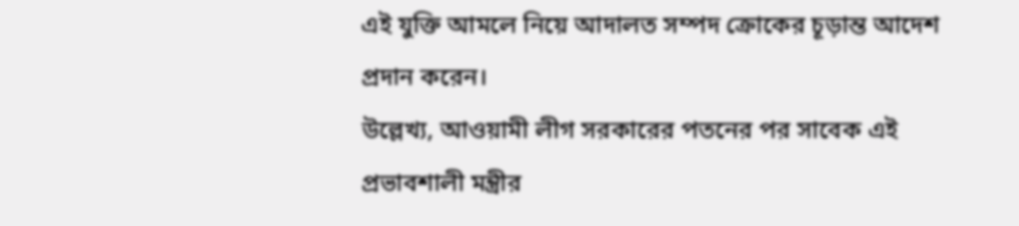এই যুক্তি আমলে নিয়ে আদালত সম্পদ ক্রোকের চূড়ান্ত আদেশ প্রদান করেন।
উল্লেখ্য, আওয়ামী লীগ সরকারের পতনের পর সাবেক এই প্রভাবশালী মন্ত্রীর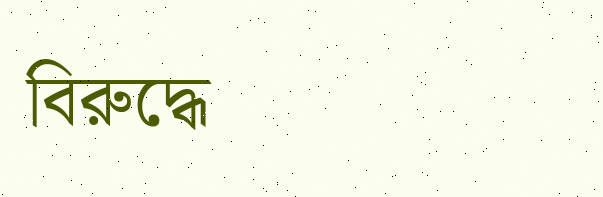বিরুদ্ধে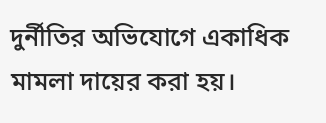দুর্নীতির অভিযোগে একাধিক মামলা দায়ের করা হয়।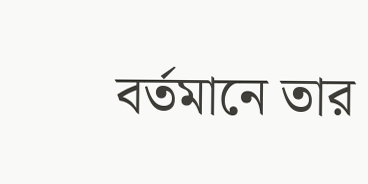বর্তমানে তার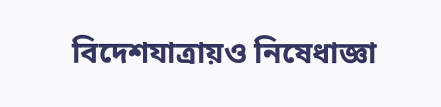বিদেশযাত্রায়ও নিষেধাজ্ঞা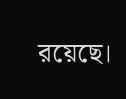রয়েছে।